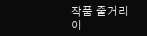작품 줄거리
이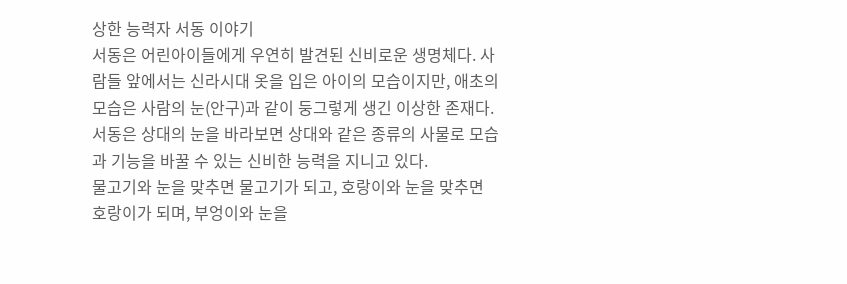상한 능력자 서동 이야기
서동은 어린아이들에게 우연히 발견된 신비로운 생명체다. 사람들 앞에서는 신라시대 옷을 입은 아이의 모습이지만, 애초의 모습은 사람의 눈(안구)과 같이 둥그렇게 생긴 이상한 존재다.
서동은 상대의 눈을 바라보면 상대와 같은 종류의 사물로 모습과 기능을 바꿀 수 있는 신비한 능력을 지니고 있다.
물고기와 눈을 맞추면 물고기가 되고, 호랑이와 눈을 맞추면 호랑이가 되며, 부엉이와 눈을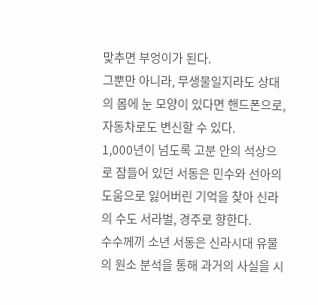맞추면 부엉이가 된다.
그뿐만 아니라, 무생물일지라도 상대의 몸에 눈 모양이 있다면 핸드폰으로, 자동차로도 변신할 수 있다.
1,000년이 넘도록 고분 안의 석상으로 잠들어 있던 서동은 민수와 선아의 도움으로 잃어버린 기억을 찾아 신라의 수도 서라벌, 경주로 향한다.
수수께끼 소년 서동은 신라시대 유물의 원소 분석을 통해 과거의 사실을 시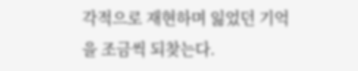각적으로 재현하며 잃었던 기억을 조금씩 되찾는다.